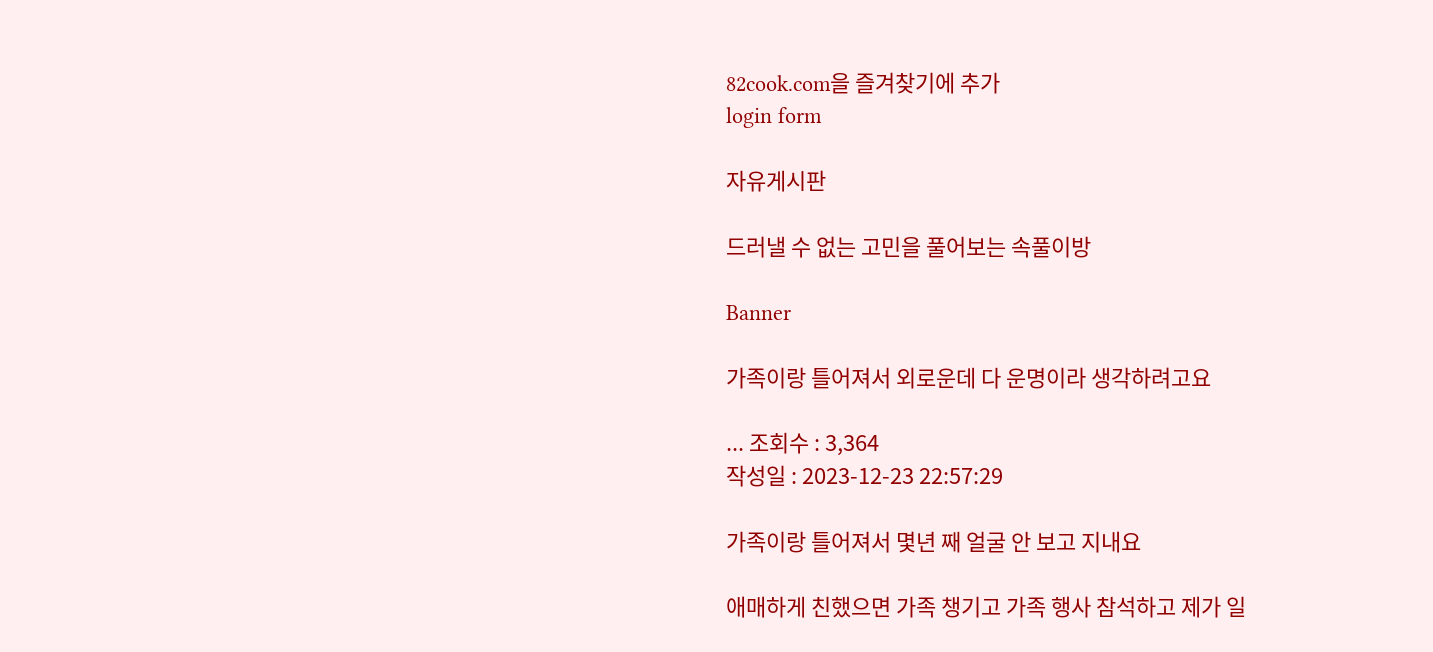82cook.com을 즐겨찾기에 추가
login form

자유게시판

드러낼 수 없는 고민을 풀어보는 속풀이방

Banner

가족이랑 틀어져서 외로운데 다 운명이라 생각하려고요

... 조회수 : 3,364
작성일 : 2023-12-23 22:57:29

가족이랑 틀어져서 몇년 째 얼굴 안 보고 지내요

애매하게 친했으면 가족 챙기고 가족 행사 참석하고 제가 일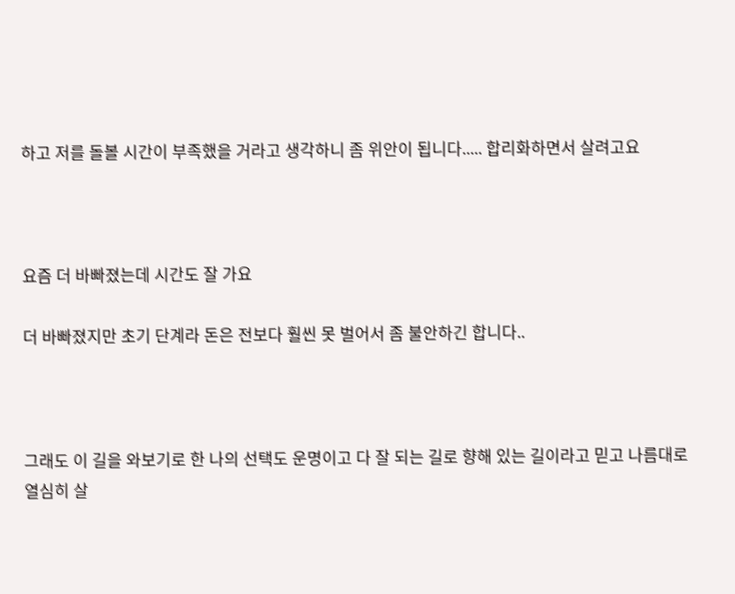하고 저를 돌볼 시간이 부족했을 거라고 생각하니 좀 위안이 됩니다..... 합리화하면서 살려고요



요즘 더 바빠졌는데 시간도 잘 가요

더 바빠졌지만 초기 단계라 돈은 전보다 훨씬 못 벌어서 좀 불안하긴 합니다..



그래도 이 길을 와보기로 한 나의 선택도 운명이고 다 잘 되는 길로 향해 있는 길이라고 믿고 나름대로 열심히 살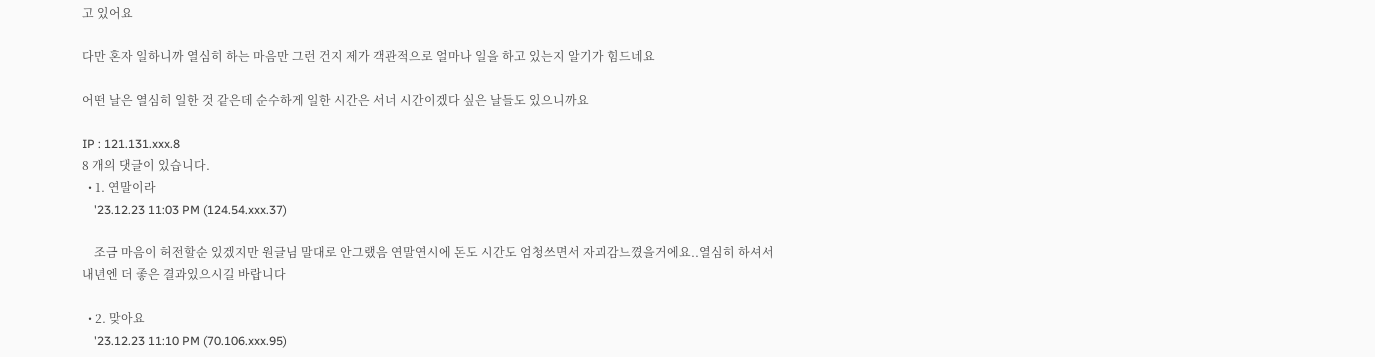고 있어요

다만 혼자 일하니까 열심히 하는 마음만 그런 건지 제가 객관적으로 얼마나 일을 하고 있는지 알기가 힘드네요

어떤 날은 열심히 일한 것 같은데 순수하게 일한 시간은 서너 시간이겠다 싶은 날들도 있으니까요

IP : 121.131.xxx.8
8 개의 댓글이 있습니다.
  • 1. 연말이라
    '23.12.23 11:03 PM (124.54.xxx.37)

    조금 마음이 허전할순 있겠지만 원글님 말대로 안그랬음 연말연시에 돈도 시간도 엄청쓰면서 자괴감느꼈을거에요..열심히 하셔서 내년엔 더 좋은 결과있으시길 바랍니다

  • 2. 맞아요
    '23.12.23 11:10 PM (70.106.xxx.95)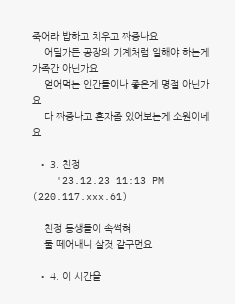죽어라 밥하고 치우고 짜증나요
    어딜가든 공장의 기계처럼 일해야 하는게 가족간 아닌가요
    얻어먹는 인간들이나 좋은게 명절 아닌가요
    다 짜증나고 혼자좀 있어보는게 소원이네요

  • 3. 친정
    '23.12.23 11:13 PM (220.117.xxx.61)

    친정 동생들이 속썩혀
    둘 떼어내니 살것 같구먼요

  • 4. 이 시간을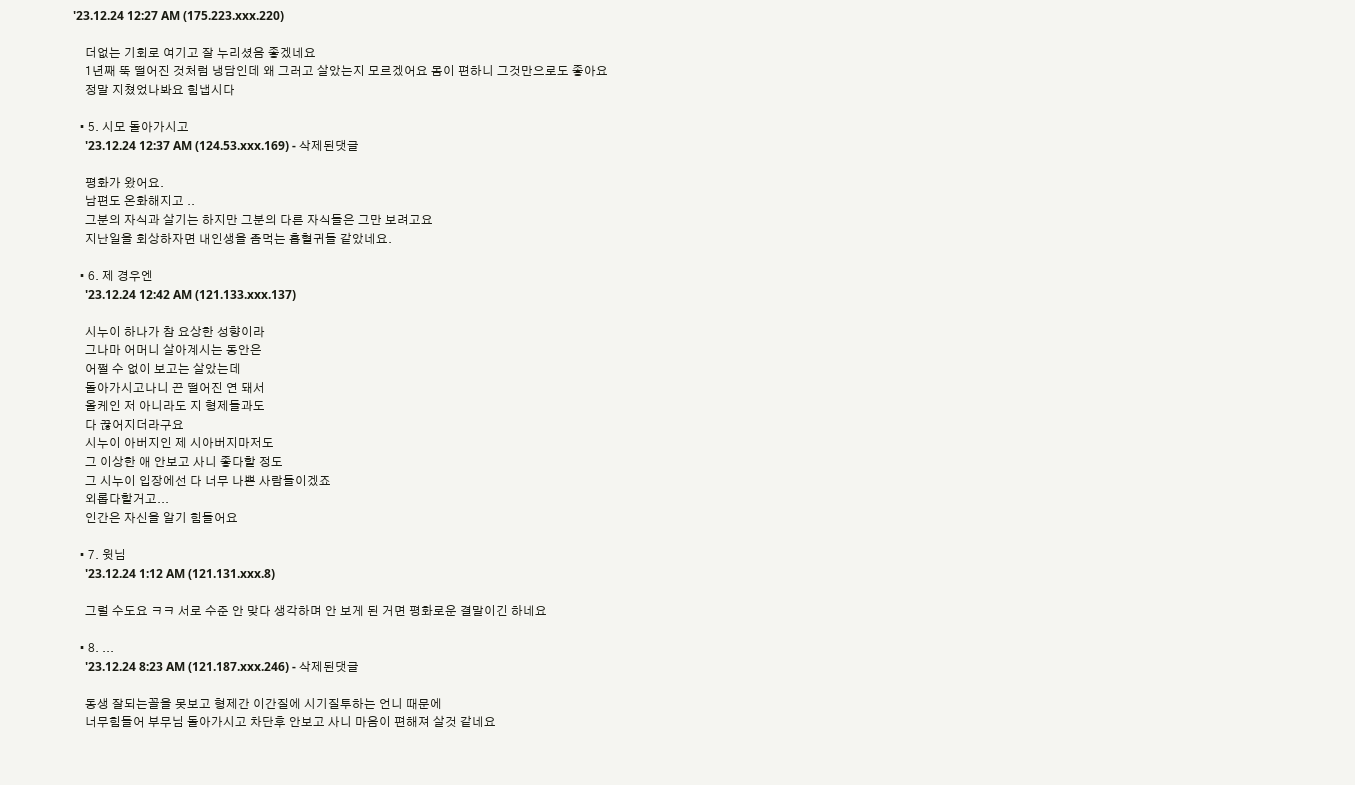'23.12.24 12:27 AM (175.223.xxx.220)

    더없는 기회로 여기고 잘 누리셨음 좋겠네요
    1년째 뚝 떨어진 것처럼 냉담인데 왜 그러고 살았는지 모르겠어요 몸이 편하니 그것만으로도 좋아요
    정말 지쳤었나봐요 힘냅시다

  • 5. 시모 돌아가시고
    '23.12.24 12:37 AM (124.53.xxx.169) - 삭제된댓글

    평화가 왔어요.
    남편도 온화해지고 ..
    그분의 자식과 살기는 하지만 그분의 다른 자식들은 그만 보려고요
    지난일을 회상하자면 내인생을 좀먹는 흡혈귀들 같았네요.

  • 6. 제 경우엔
    '23.12.24 12:42 AM (121.133.xxx.137)

    시누이 하나가 참 요상한 성향이라
    그나마 어머니 살아계시는 동안은
    어쩔 수 없이 보고는 살았는데
    돌아가시고나니 끈 떨어진 연 돼서
    올케인 저 아니라도 지 형제들과도
    다 끊어지더라구요
    시누이 아버지인 제 시아버지마저도
    그 이상한 애 안보고 사니 좋다할 정도
    그 시누이 입장에선 다 너무 나쁜 사람들이겠죠
    외롭다할거고...
    인간은 자신을 알기 힘들어요

  • 7. 윗님
    '23.12.24 1:12 AM (121.131.xxx.8)

    그럴 수도요 ㅋㅋ 서로 수준 안 맞다 생각하며 안 보게 된 거면 평화로운 결말이긴 하네요

  • 8. ...
    '23.12.24 8:23 AM (121.187.xxx.246) - 삭제된댓글

    동생 잘되는꼴을 못보고 형제간 이간질에 시기질투하는 언니 때문에
    너무힘들어 부무님 돌아가시고 차단후 안보고 사니 마음이 편해져 살것 같네요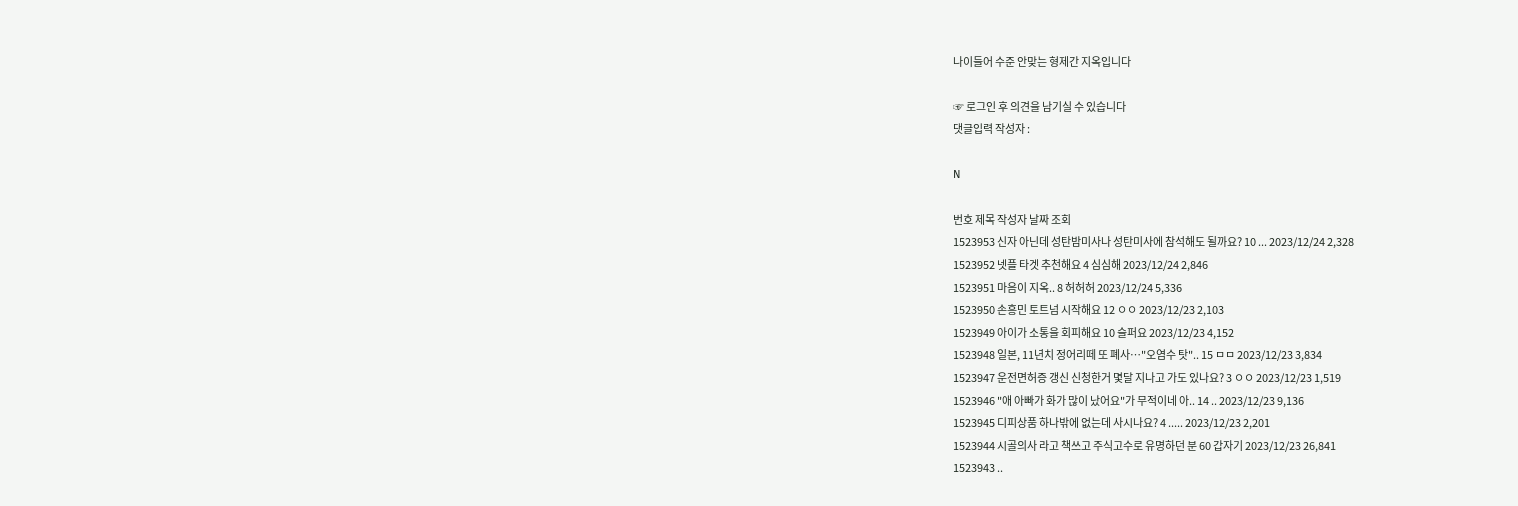나이들어 수준 안맞는 형제간 지옥입니다

☞ 로그인 후 의견을 남기실 수 있습니다
댓글입력 작성자 :

N

번호 제목 작성자 날짜 조회
1523953 신자 아닌데 성탄밤미사나 성탄미사에 참석해도 될까요? 10 ... 2023/12/24 2,328
1523952 넷플 타겟 추천해요 4 심심해 2023/12/24 2,846
1523951 마음이 지옥.. 8 허허허 2023/12/24 5,336
1523950 손흥민 토트넘 시작해요 12 ㅇㅇ 2023/12/23 2,103
1523949 아이가 소통을 회피해요 10 슬퍼요 2023/12/23 4,152
1523948 일본, 11년치 정어리떼 또 폐사…"오염수 탓".. 15 ㅁㅁ 2023/12/23 3,834
1523947 운전면허증 갱신 신청한거 몇달 지나고 가도 있나요? 3 ㅇㅇ 2023/12/23 1,519
1523946 "애 아빠가 화가 많이 났어요"가 무적이네 아.. 14 .. 2023/12/23 9,136
1523945 디피상품 하나밖에 없는데 사시나요? 4 ..... 2023/12/23 2,201
1523944 시골의사 라고 책쓰고 주식고수로 유명하던 분 60 갑자기 2023/12/23 26,841
1523943 ..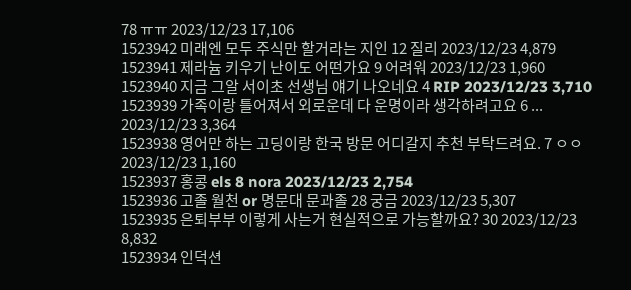78 ㅠㅠ 2023/12/23 17,106
1523942 미래엔 모두 주식만 할거라는 지인 12 질리 2023/12/23 4,879
1523941 제라늄 키우기 난이도 어떤가요 9 어려워 2023/12/23 1,960
1523940 지금 그알 서이초 선생님 얘기 나오네요 4 RIP 2023/12/23 3,710
1523939 가족이랑 틀어져서 외로운데 다 운명이라 생각하려고요 6 ... 2023/12/23 3,364
1523938 영어만 하는 고딩이랑 한국 방문 어디갈지 추천 부탁드려요. 7 ㅇㅇ 2023/12/23 1,160
1523937 홍콩 els 8 nora 2023/12/23 2,754
1523936 고졸 월천 or 명문대 문과졸 28 궁금 2023/12/23 5,307
1523935 은퇴부부 이렇게 사는거 현실적으로 가능할까요? 30 2023/12/23 8,832
1523934 인덕션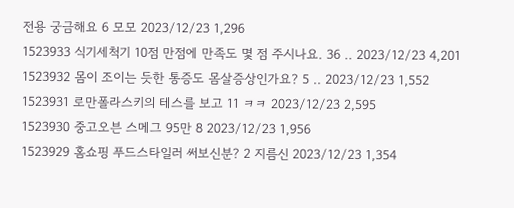전용 궁금해요 6 모모 2023/12/23 1,296
1523933 식기세척기 10점 만점에 만족도 몇 점 주시나요. 36 .. 2023/12/23 4,201
1523932 몸이 조이는 듯한 통증도 몸살증상인가요? 5 .. 2023/12/23 1,552
1523931 로만폴라스키의 테스를 보고 11 ㅋㅋ 2023/12/23 2,595
1523930 중고오븐 스메그 95만 8 2023/12/23 1,956
1523929 홈쇼핑 푸드스타일러 써보신분? 2 지름신 2023/12/23 1,354